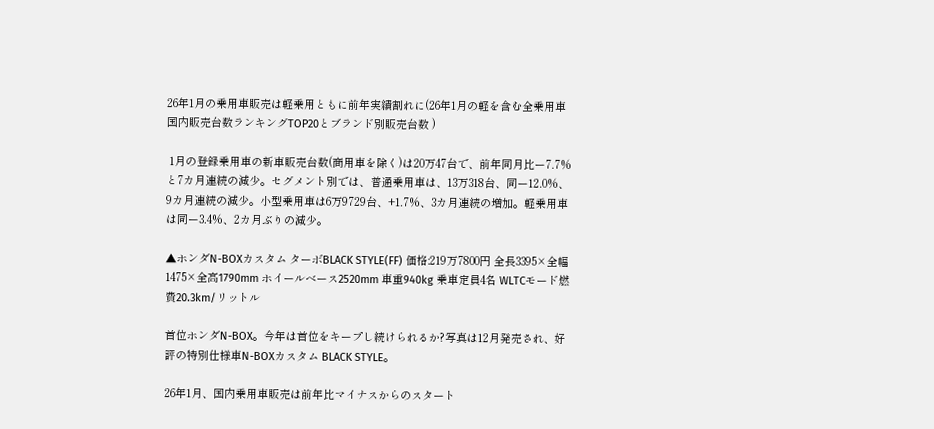26年1月の乗用車販売は軽乗用ともに前年実績割れに(26年1月の軽を含む全乗用車 国内販売台数ランキングTOP20とブランド別販売台数 )

 1月の登録乗用車の新車販売台数(商用車を除く)は20万47台で、前年同月比ー7.7%と7カ月連続の減少。セグメント別では、普通乗用車は、13万318台、同ー12.0%、9カ月連続の減少。小型乗用車は6万9729台、+1.7%、3カ月連続の増加。軽乗用車は同ー3.4%、2カ月ぶりの減少。

▲ホンダN-BOXカスタム ターボBLACK STYLE(FF) 価格:219万7800円 全長3395×全幅1475×全高1790mm ホイールベース2520mm 車重940kg 乗車定員4名 WLTCモード燃費20.3km/リットル

首位ホンダN-BOX。今年は首位をキープし続けられるか?写真は12月発売され、好評の特別仕様車N-BOXカスタム BLACK STYLE。

26年1月、国内乗用車販売は前年比マイナスからのスタート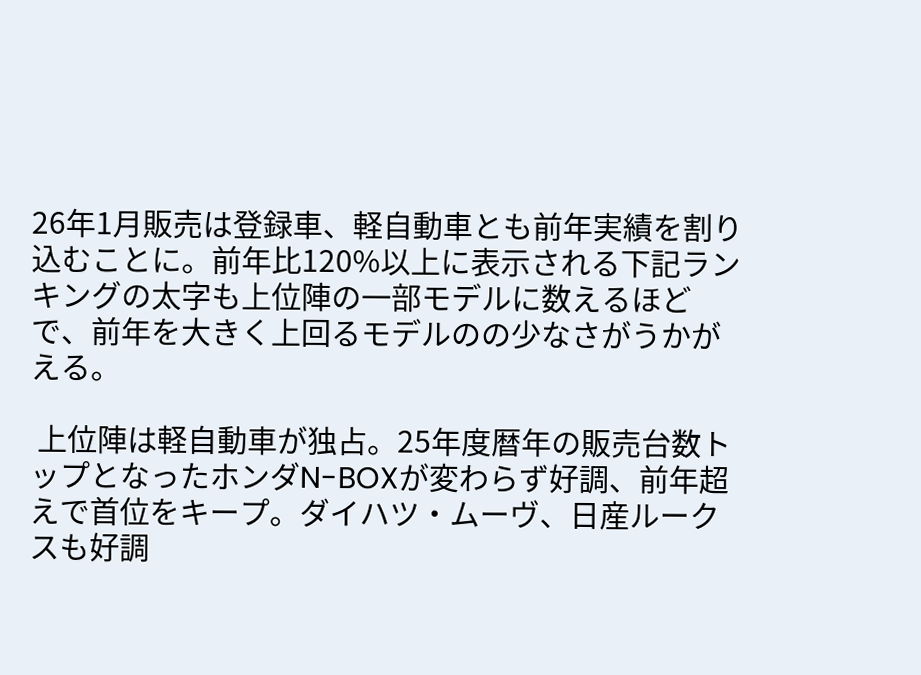26年1月販売は登録車、軽自動車とも前年実績を割り込むことに。前年比120%以上に表示される下記ランキングの太字も上位陣の一部モデルに数えるほどで、前年を大きく上回るモデルのの少なさがうかがえる。

 上位陣は軽自動車が独占。25年度暦年の販売台数トップとなったホンダN-BOXが変わらず好調、前年超えで首位をキープ。ダイハツ・ムーヴ、日産ルークスも好調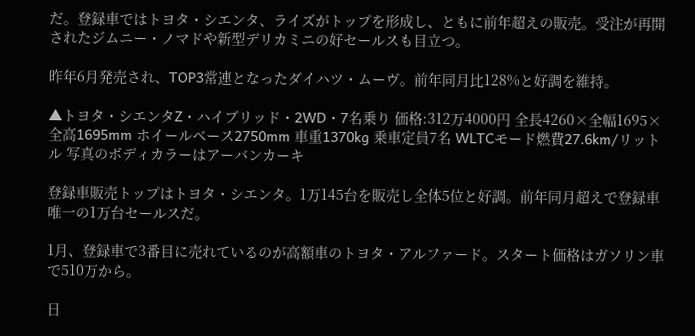だ。登録車ではトヨタ・シエンタ、ライズがトップを形成し、ともに前年超えの販売。受注が再開されたジムニー・ノマドや新型デリカミニの好セールスも目立つ。

昨年6月発売され、TOP3常連となったダイハツ・ムーヴ。前年同月比128%と好調を維持。

▲トヨタ・シエンタZ・ハイブリッド・2WD・7名乗り 価格:312万4000円 全長4260×全幅1695×全高1695mm ホイールベース2750mm 車重1370kg 乗車定員7名 WLTCモード燃費27.6km/リットル 写真のボディカラーはアーバンカーキ

登録車販売トップはトヨタ・シエンタ。1万145台を販売し全体5位と好調。前年同月超えで登録車唯一の1万台セールスだ。

1月、登録車で3番目に売れているのが高額車のトヨタ・アルファード。スタート価格はガソリン車で510万から。

日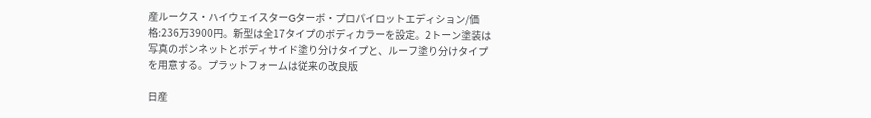産ルークス・ハイウェイスターGターボ・プロパイロットエディション/価格:236万3900円。新型は全17タイプのボディカラーを設定。2トーン塗装は写真のボンネットとボディサイド塗り分けタイプと、ルーフ塗り分けタイプを用意する。プラットフォームは従来の改良版

日産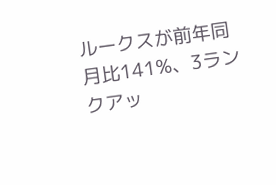ルークスが前年同月比141%、3ランクアッ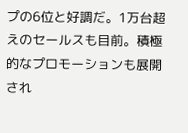プの6位と好調だ。1万台超えのセールスも目前。積極的なプロモーションも展開され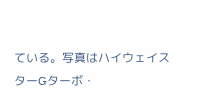ている。写真はハイウェイスターGターボ・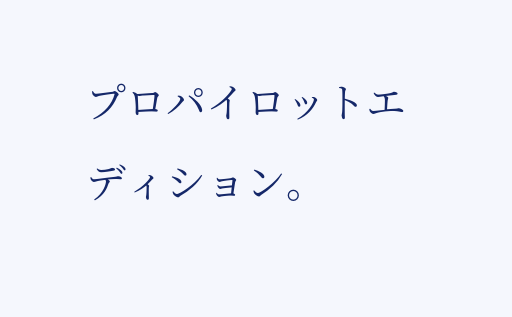プロパイロットエディション。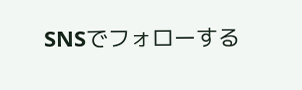SNSでフォローする